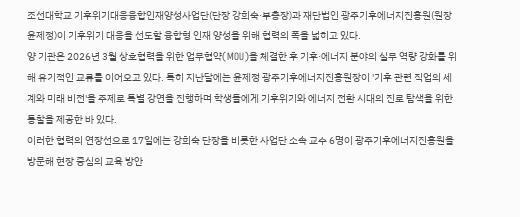조선대학교 기후위기대응융합인재양성사업단(단장 강희숙·부총장)과 재단법인 광주기후에너지진흥원(원장 윤제정)이 기후위기 대응을 선도할 융합형 인재 양성을 위해 협력의 폭을 넓히고 있다.
양 기관은 2026년 3월 상호협력을 위한 업무협약(MOU)을 체결한 후 기후·에너지 분야의 실무 역량 강화를 위해 유기적인 교류를 이어오고 있다. 특히 지난달에는 윤제정 광주기후에너지진흥원장이 '기후 관련 직업의 세계와 미래 비전'을 주제로 특별 강연을 진행하며 학생들에게 기후위기와 에너지 전환 시대의 진로 탐색을 위한 통찰을 제공한 바 있다.
이러한 협력의 연장선으로 17일에는 강희숙 단장을 비롯한 사업단 소속 교수 6명이 광주기후에너지진흥원을 방문해 현장 중심의 교육 방안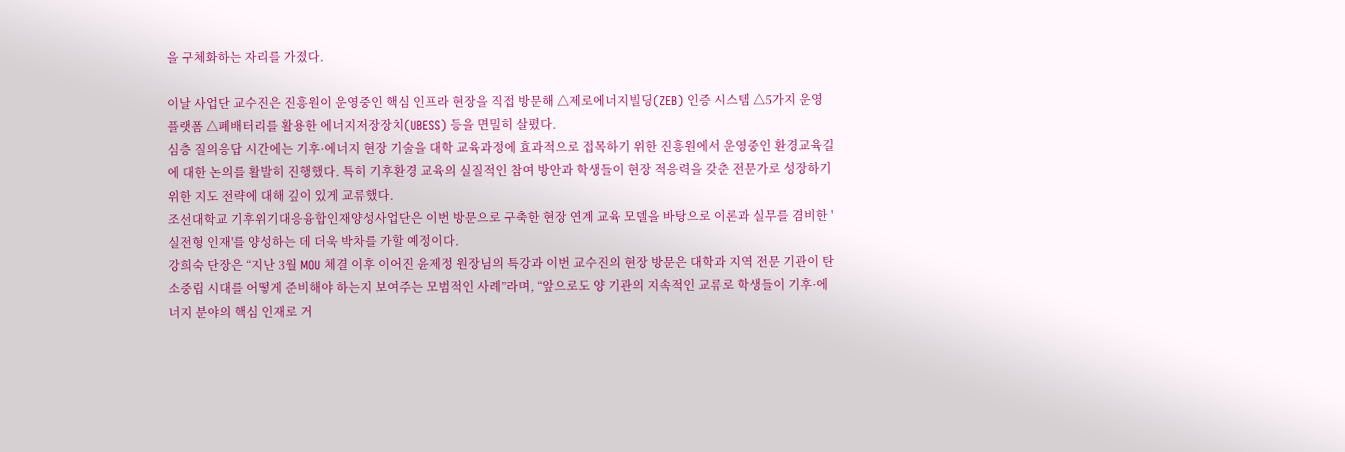을 구체화하는 자리를 가졌다.

이날 사업단 교수진은 진흥원이 운영중인 핵심 인프라 현장을 직접 방문해 △제로에너지빌딩(ZEB) 인증 시스템 △5가지 운영 플랫폼 △폐배터리를 활용한 에너지저장장치(UBESS) 등을 면밀히 살폈다.
심층 질의응답 시간에는 기후·에너지 현장 기술을 대학 교육과정에 효과적으로 접목하기 위한 진흥원에서 운영중인 환경교육길에 대한 논의를 활발히 진행했다. 특히 기후환경 교육의 실질적인 참여 방안과 학생들이 현장 적응력을 갖춘 전문가로 성장하기 위한 지도 전략에 대해 깊이 있게 교류했다.
조선대학교 기후위기대응융합인재양성사업단은 이번 방문으로 구축한 현장 연계 교육 모델을 바탕으로 이론과 실무를 겸비한 '실전형 인재'를 양성하는 데 더욱 박차를 가할 예정이다.
강희숙 단장은 “지난 3월 MOU 체결 이후 이어진 윤제정 원장님의 특강과 이번 교수진의 현장 방문은 대학과 지역 전문 기관이 탄소중립 시대를 어떻게 준비해야 하는지 보여주는 모범적인 사례”라며, “앞으로도 양 기관의 지속적인 교류로 학생들이 기후·에너지 분야의 핵심 인재로 거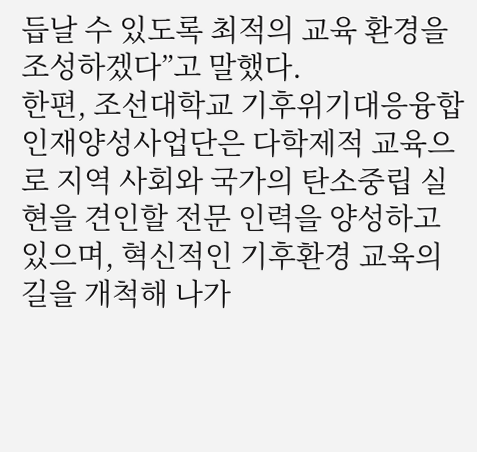듭날 수 있도록 최적의 교육 환경을 조성하겠다”고 말했다.
한편, 조선대학교 기후위기대응융합인재양성사업단은 다학제적 교육으로 지역 사회와 국가의 탄소중립 실현을 견인할 전문 인력을 양성하고 있으며, 혁신적인 기후환경 교육의 길을 개척해 나가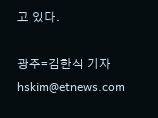고 있다.

광주=김한식 기자 hskim@etnews.com